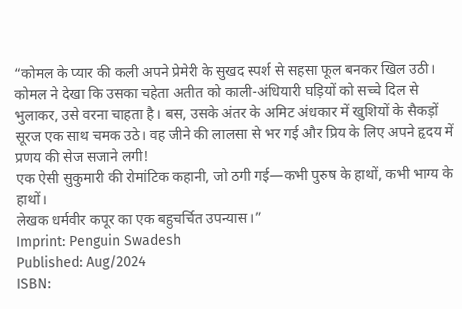“कोमल के प्यार की कली अपने प्रेमेरी के सुखद स्पर्श से सहसा फूल बनकर खिल उठी। कोमल ने देखा कि उसका चहेता अतीत को काली-अंधियारी घड़ियों को सच्चे दिल से भुलाकर, उसे वरना चाहता है। बस, उसके अंतर के अमिट अंधकार में खुशियों के सैकड़ों सूरज एक साथ चमक उठे। वह जीने की लालसा से भर गई और प्रिय के लिए अपने हृदय में प्रणय की सेज सजाने लगी!
एक ऐसी सुकुमारी की रोमांटिक कहानी, जो ठगी गई—कभी पुरुष के हाथों, कभी भाग्य के हाथों।
लेखक धर्मवीर कपूर का एक बहुचर्चित उपन्यास।”
Imprint: Penguin Swadesh
Published: Aug/2024
ISBN: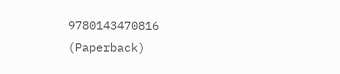9780143470816 (Paperback)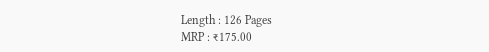Length : 126 Pages
MRP : ₹175.00